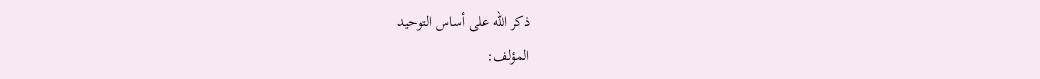ذكر الله على أساس التوحيد
المؤلف: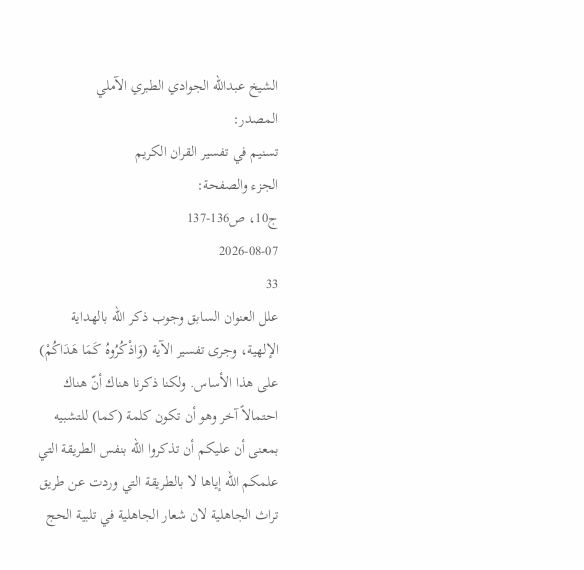الشيخ عبدالله الجوادي الطبري الآملي
المصدر:
تسنيم في تفسير القران الكريم
الجزء والصفحة:
ج10، ص136-137
2026-08-07
33
علل العنوان السابق وجوب ذكر الله بالهداية الإلهية، وجرى تفسير الآية (وَاذْكُرُوهُ كَمَا هَدَاكُمْ) على هذا الأساس. ولكنا ذكرنا هناك أنّ هناك احتمالاً آخر وهو أن تكون كلمة (كما) للتشبيه بمعنى أن عليكم أن تذكروا الله بنفس الطريقة التي علمكم الله إياها لا بالطريقة التي وردت عن طريق تراث الجاهلية لان شعار الجاهلية في تلبية الحج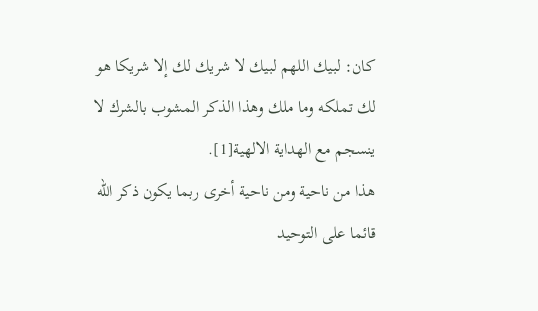كان: لبيك اللهم لبيك لا شريك لك إلا شريكا هو لك تملكه وما ملك وهذا الذكر المشوب بالشرك لا ينسجم مع الهداية الالهية[1].
هذا من ناحية ومن ناحية أخرى ربما يكون ذكر الله قائما على التوحيد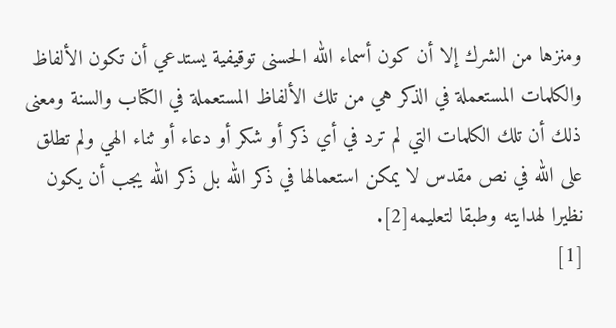ومنزها من الشرك إلا أن كون أسماء الله الحسنى توقيفية يستدعي أن تكون الألفاظ والكلمات المستعملة في الذكر هي من تلك الألفاظ المستعملة في الكتاب والسنة ومعنى ذلك أن تلك الكلمات التي لم ترد في أي ذكر أو شكر أو دعاء أو ثناء الهي ولم تطلق على الله في نص مقدس لا يمكن استعمالها في ذكر الله بل ذكر الله يجب أن يكون نظيرا لهدايته وطبقا لتعليمه[2].
[1]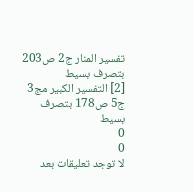تفسير المنار ج2 ص203 بتصرف بسيط
[2] التفسير الكبير مج3 ج5 ص178 بتصرف بسيط
0
0
لا توجد تعليقات بعد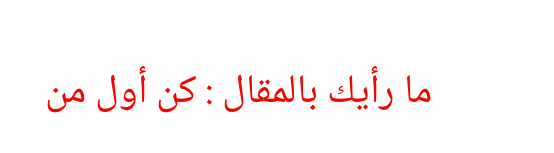ما رأيك بالمقال : كن أول من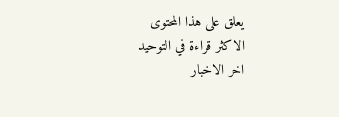يعلق على هذا المحتوى
الاكثر قراءة في التوحيد
اخر الاخبار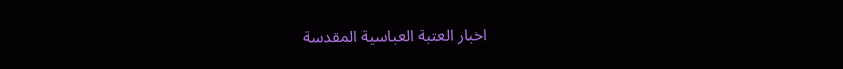اخبار العتبة العباسية المقدسة